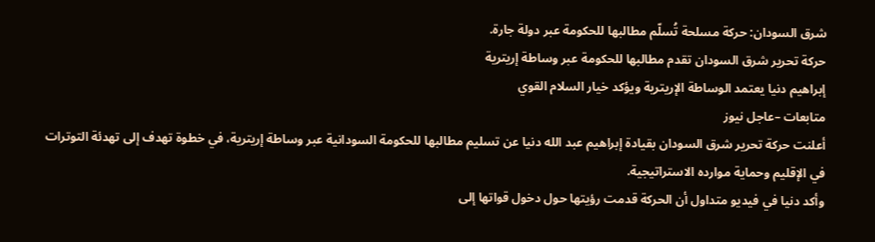شرق السودان: حركة مسلحة تُسلّم مطالبها للحكومة عبر دولة جارة.
حركة تحرير شرق السودان تقدم مطالبها للحكومة عبر وساطة إريترية
إبراهيم دنيا يعتمد الوساطة الإريترية ويؤكد خيار السلام القوي
متابعات –عاجل نيوز
أعلنت حركة تحرير شرق السودان بقيادة إبراهيم عبد الله دنيا عن تسليم مطالبها للحكومة السودانية عبر وساطة إريترية، في خطوة تهدف إلى تهدئة التوترات في الإقليم وحماية موارده الاستراتيجية.
وأكد دنيا في فيديو متداول أن الحركة قدمت رؤيتها حول دخول قواتها إلى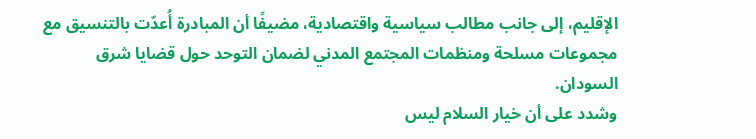الإقليم، إلى جانب مطالب سياسية واقتصادية، مضيفًا أن المبادرة أُعدّت بالتنسيق مع مجموعات مسلحة ومنظمات المجتمع المدني لضمان التوحد حول قضايا شرق السودان.
وشدد على أن خيار السلام ليس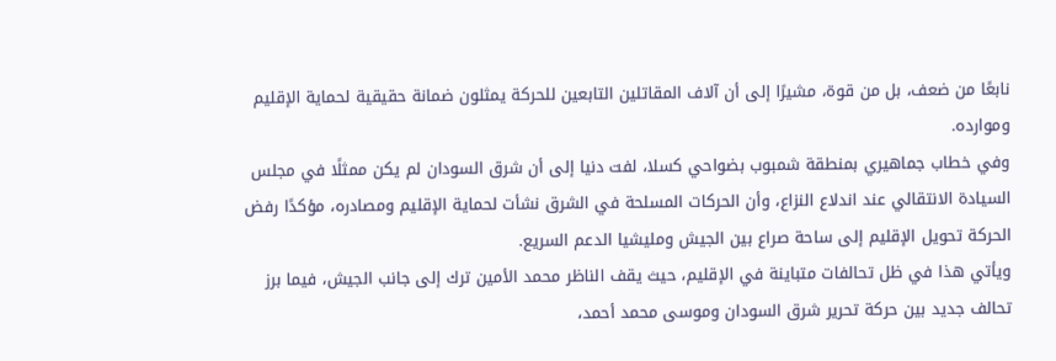نابعًا من ضعف، بل من قوة، مشيرًا إلى أن آلاف المقاتلين التابعين للحركة يمثلون ضمانة حقيقية لحماية الإقليم وموارده.
وفي خطاب جماهيري بمنطقة شمبوب بضواحي كسلا، لفت دنيا إلى أن شرق السودان لم يكن ممثلًا في مجلس السيادة الانتقالي عند اندلاع النزاع، وأن الحركات المسلحة في الشرق نشأت لحماية الإقليم ومصادره، مؤكدًا رفض الحركة تحويل الإقليم إلى ساحة صراع بين الجيش ومليشيا الدعم السريع.
ويأتي هذا في ظل تحالفات متباينة في الإقليم، حيث يقف الناظر محمد الأمين ترك إلى جانب الجيش، فيما برز تحالف جديد بين حركة تحرير شرق السودان وموسى محمد أحمد،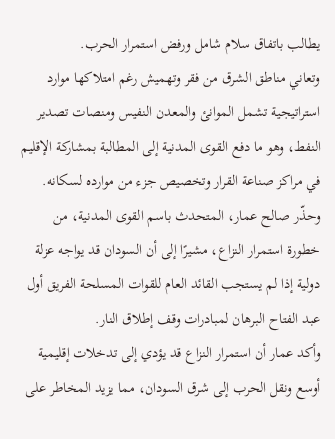يطالب باتفاق سلام شامل ورفض استمرار الحرب.
وتعاني مناطق الشرق من فقر وتهميش رغم امتلاكها موارد استراتيجية تشمل الموانئ والمعدن النفيس ومنصات تصدير النفط، وهو ما دفع القوى المدنية إلى المطالبة بمشاركة الإقليم في مراكز صناعة القرار وتخصيص جزء من موارده لسكانه.
وحذّر صالح عمار، المتحدث باسم القوى المدنية، من خطورة استمرار النزاع، مشيرًا إلى أن السودان قد يواجه عزلة دولية إذا لم يستجب القائد العام للقوات المسلحة الفريق أول عبد الفتاح البرهان لمبادرات وقف إطلاق النار.
وأكد عمار أن استمرار النزاع قد يؤدي إلى تدخلات إقليمية أوسع ونقل الحرب إلى شرق السودان، مما يزيد المخاطر على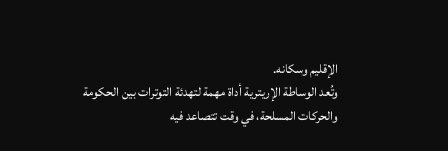الإقليم وسكانه.
وتُعد الوساطة الإريترية أداة مهمة لتهدئة التوترات بين الحكومة والحركات المسلحة، في وقت تتصاعد فيه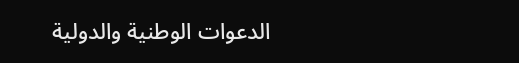الدعوات الوطنية والدولية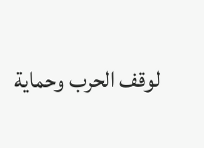لوقف الحرب وحماية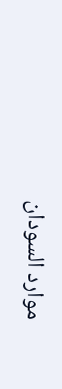موارد السودان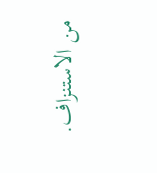من الاستنزاف.